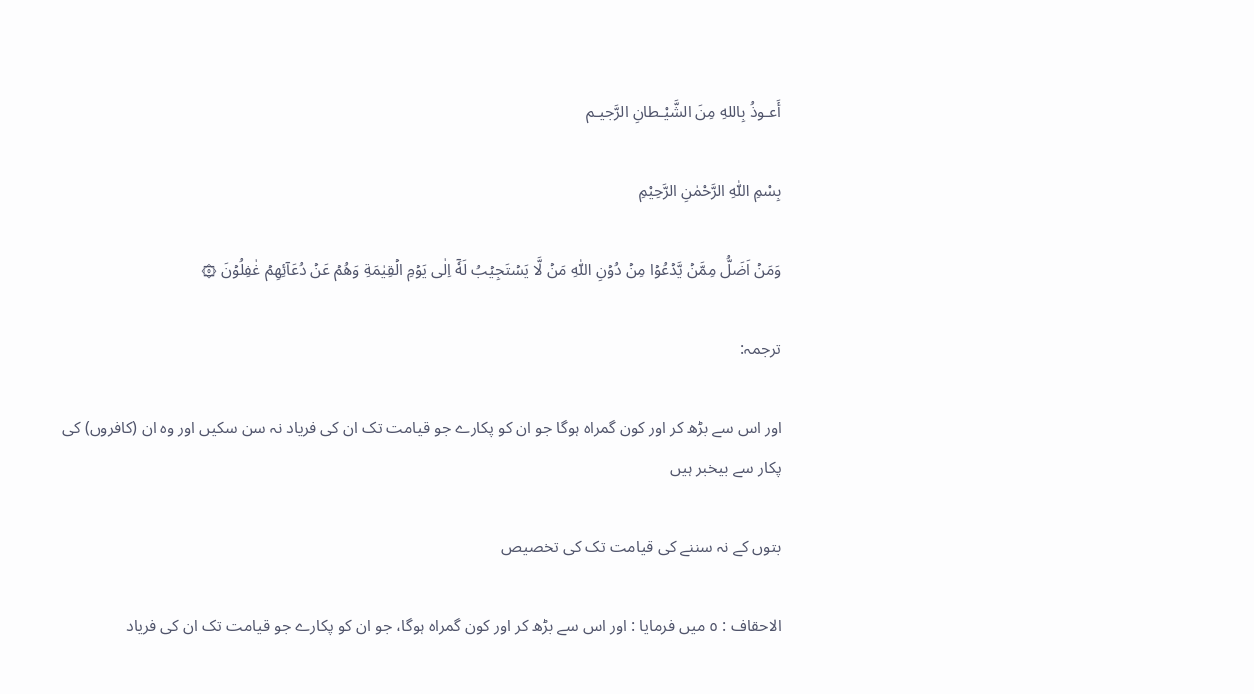أَعـوذُ بِاللهِ مِنَ الشَّيْـطانِ الرَّجيـم

بِسْمِ اللّٰهِ الرَّحْمٰنِ الرَّحِيْمِ

وَمَنۡ اَضَلُّ مِمَّنۡ يَّدۡعُوۡا مِنۡ دُوۡنِ اللّٰهِ مَنۡ لَّا يَسۡتَجِيۡبُ لَهٗۤ اِلٰى يَوۡمِ الۡقِيٰمَةِ وَهُمۡ عَنۡ دُعَآئِهِمۡ غٰفِلُوۡنَ ۞

ترجمہ:

اور اس سے بڑھ کر اور کون گمراہ ہوگا جو ان کو پکارے جو قیامت تک ان کی فریاد نہ سن سکیں اور وہ ان (کافروں) کی پکار سے بیخبر ہیں

بتوں کے نہ سننے کی قیامت تک کی تخصیص

الاحقاف : ٥ میں فرمایا : اور اس سے بڑھ کر اور کون گمراہ ہوگا، جو ان کو پکارے جو قیامت تک ان کی فریاد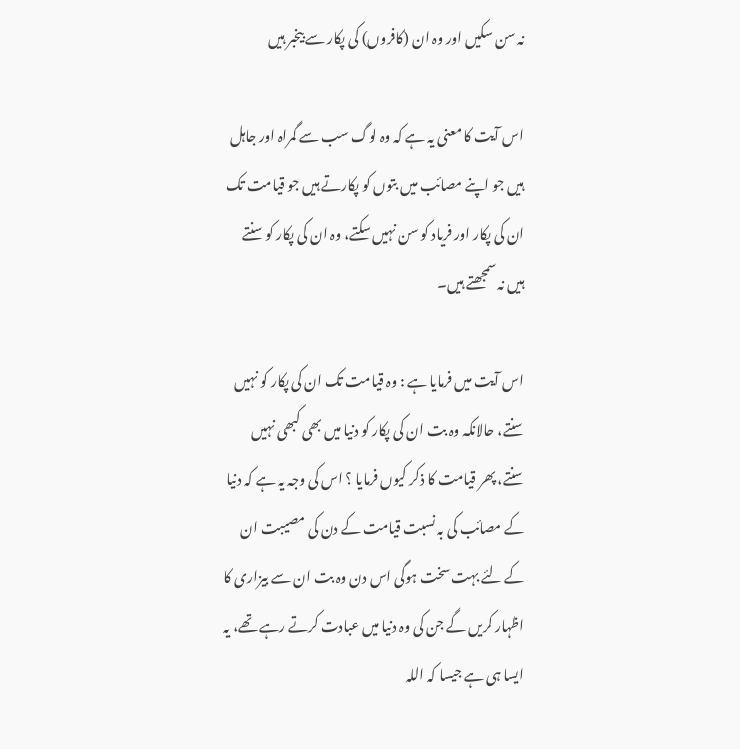نہ سن سکیں اور وہ ان (کافروں) کی پکار سے بیخبر ہیں

اس آیت کا معنی یہ ہے کہ وہ لوگ سب سے گمراہ اور جاہل ہیں جو اپنے مصائب میں بتوں کو پکارتے ہیں جو قیامت تک ان کی پکار اور فریاد کو سن نہیں سکتے، وہ ان کی پکار کو سنتے ہیں نہ سمجھتے ہیں۔

اس آیت میں فرمایا ہے : وہ قیامت تک ان کی پکار کو نہیں سنتے، حالانکہ وہ بت ان کی پکار کو دنیا میں بھی کبھی نہیں سنتے، پھر قیامت کا ذکر کیوں فرمایا ؟ اس کی وجہ یہ ہے کہ دنیا کے مصائب کی بہ نسبت قیامت کے دن کی مصیبت ان کے لئے بہت سخت ہوگی اس دن وہ بت ان سے بیزاری کا اظہار کریں گے جن کی وہ دنیا میں عبادت کرتے رہے تھے، یہ ایسا ہی ہے جیسا کہ اللہ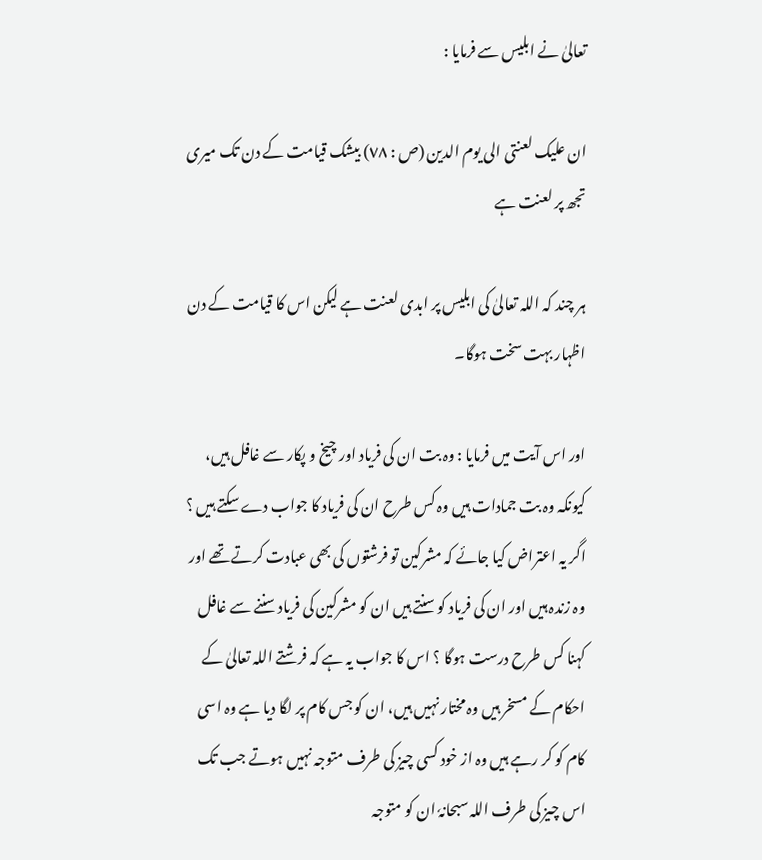تعالیٰ نے ابلیس سے فرمایا :

ان علیک لعنتی الی یوم الدین (ص : ٧٨) بیشک قیامت کے دن تک میری تجھ پر لعنت ہے

ہر چند کہ اللہ تعالیٰ کی ابلیس پر ابدی لعنت ہے لیکن اس کا قیامت کے دن اظہار بہت سخت ہوگا۔

اور اس آیت میں فرمایا : وہ بت ان کی فریاد اور چیخ و پکار سے غافل ہیں، کیونکہ وہ بت جمادات ہیں وہ کس طرح ان کی فریاد کا جواب دے سکتے ہیں ؟ اگر یہ اعتراض کیا جائے کہ مشرکین تو فرشتوں کی بھی عبادت کرتے تھے اور وہ زندہ ہیں اور ان کی فریاد کو سنتے ہیں ان کو مشرکین کی فریاد سننے سے غافل کہنا کس طرح درست ہوگا ؟ اس کا جواب یہ ہے کہ فرشتے اللہ تعالیٰ کے احکام کے مسخر ہیں وہ مختار نہیں ہیں، ان کو جس کام پر لگا دیا ہے وہ اسی کام کو کر رہے ہیں وہ از خود کسی چیز کی طرف متوجہ نہیں ہوتے جب تک اس چیز کی طرف اللہ سبحانہٗ ان کو متوجہ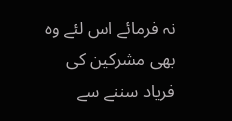نہ فرمائے اس لئے وہ بھی مشرکین کی فریاد سننے سے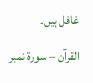غافل ہیں۔

القرآن – سورۃ نمبر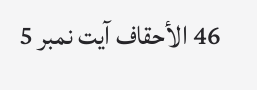46 الأحقاف آیت نمبر 5